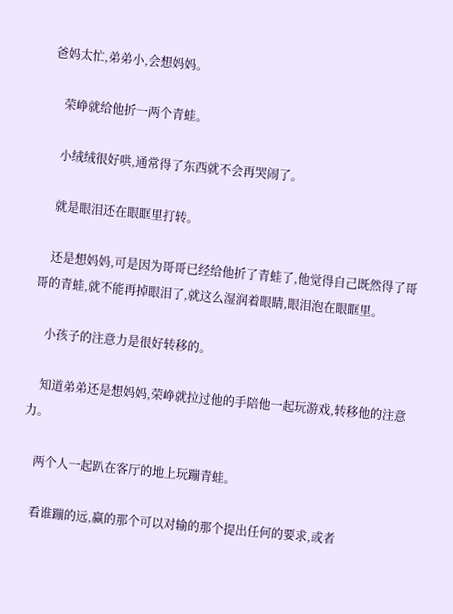爸妈太忙,弟弟小,会想妈妈。

    荣峥就给他折一两个青蛙。

    小绒绒很好哄,通常得了东西就不会再哭闹了。

    就是眼泪还在眼眶里打转。

    还是想妈妈,可是因为哥哥已经给他折了青蛙了,他觉得自己既然得了哥哥的青蛙,就不能再掉眼泪了,就这么湿润着眼睛,眼泪泡在眼眶里。

    小孩子的注意力是很好转移的。

    知道弟弟还是想妈妈,荣峥就拉过他的手陪他一起玩游戏,转移他的注意力。

    两个人一起趴在客厅的地上玩蹦青蛙。

    看谁蹦的远,赢的那个可以对输的那个提出任何的要求,或者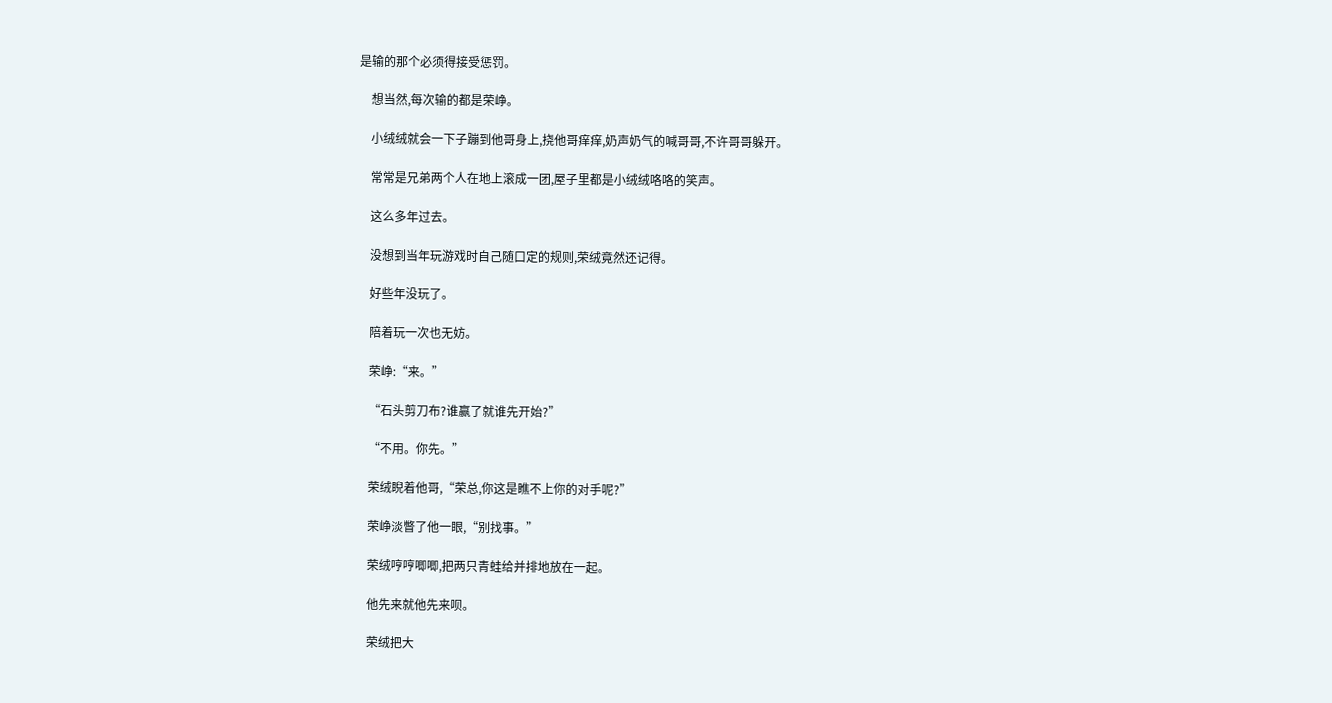是输的那个必须得接受惩罚。

    想当然,每次输的都是荣峥。

    小绒绒就会一下子蹦到他哥身上,挠他哥痒痒,奶声奶气的喊哥哥,不许哥哥躲开。

    常常是兄弟两个人在地上滚成一团,屋子里都是小绒绒咯咯的笑声。

    这么多年过去。

    没想到当年玩游戏时自己随口定的规则,荣绒竟然还记得。

    好些年没玩了。

    陪着玩一次也无妨。

    荣峥:“来。”

    “石头剪刀布?谁赢了就谁先开始?”

    “不用。你先。”

    荣绒睨着他哥,“荣总,你这是瞧不上你的对手呢?”

    荣峥淡瞥了他一眼,“别找事。”

    荣绒哼哼唧唧,把两只青蛙给并排地放在一起。

    他先来就他先来呗。

    荣绒把大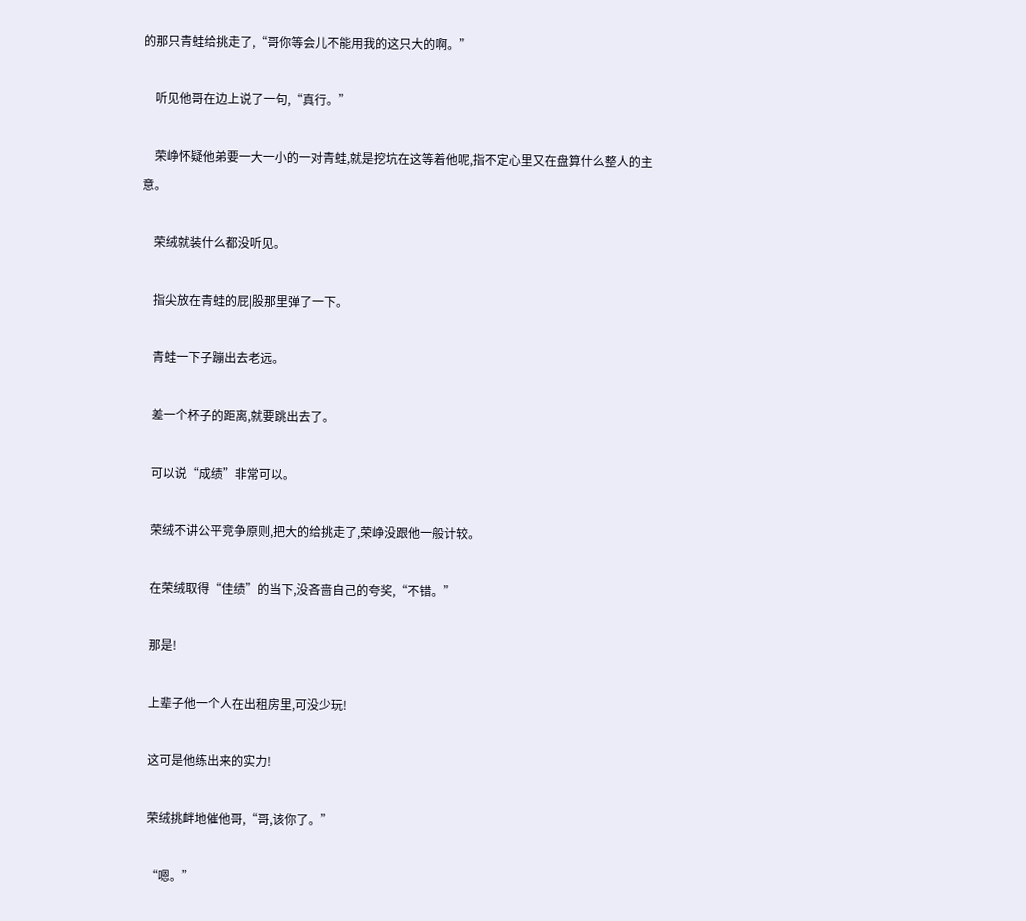的那只青蛙给挑走了,“哥你等会儿不能用我的这只大的啊。”

    听见他哥在边上说了一句,“真行。”

    荣峥怀疑他弟要一大一小的一对青蛙,就是挖坑在这等着他呢,指不定心里又在盘算什么整人的主意。

    荣绒就装什么都没听见。

    指尖放在青蛙的屁|股那里弹了一下。

    青蛙一下子蹦出去老远。

    差一个杯子的距离,就要跳出去了。

    可以说“成绩”非常可以。

    荣绒不讲公平竞争原则,把大的给挑走了,荣峥没跟他一般计较。

    在荣绒取得“佳绩”的当下,没吝啬自己的夸奖,“不错。”

    那是!

    上辈子他一个人在出租房里,可没少玩!

    这可是他练出来的实力!

    荣绒挑衅地催他哥,“哥,该你了。”

    “嗯。”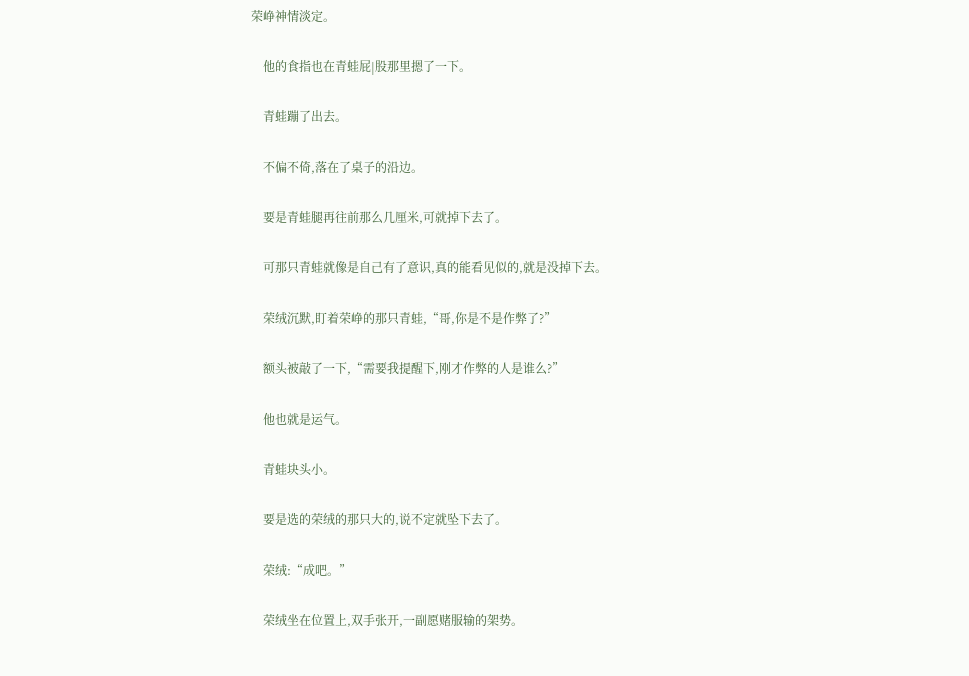荣峥神情淡定。

    他的食指也在青蛙屁|股那里摁了一下。

    青蛙蹦了出去。

    不偏不倚,落在了桌子的沿边。

    要是青蛙腿再往前那么几厘米,可就掉下去了。

    可那只青蛙就像是自己有了意识,真的能看见似的,就是没掉下去。

    荣绒沉默,盯着荣峥的那只青蛙,“哥,你是不是作弊了?”

    额头被敲了一下,“需要我提醒下,刚才作弊的人是谁么?”

    他也就是运气。

    青蛙块头小。

    要是选的荣绒的那只大的,说不定就坠下去了。

    荣绒:“成吧。”

    荣绒坐在位置上,双手张开,一副愿赌服输的架势。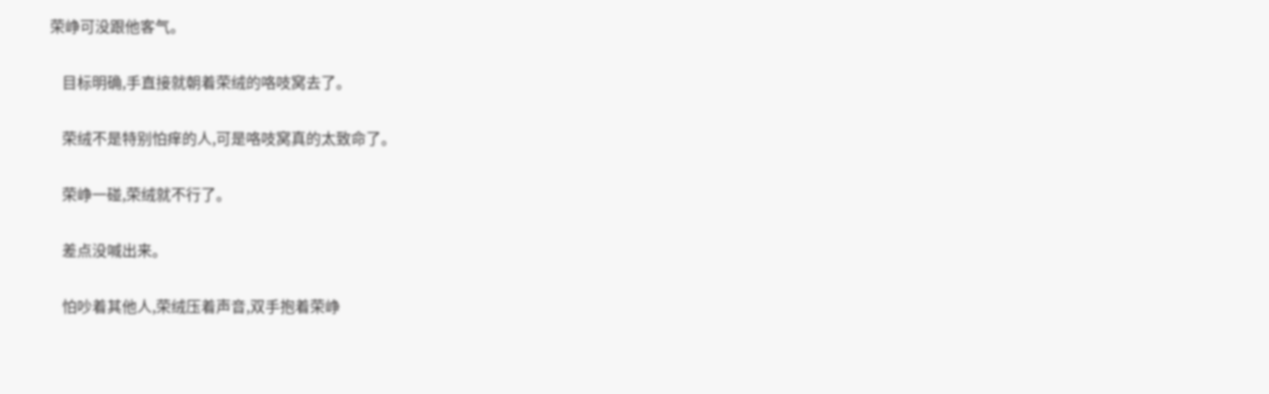荣峥可没跟他客气。

    目标明确,手直接就朝着荣绒的咯吱窝去了。

    荣绒不是特别怕痒的人,可是咯吱窝真的太致命了。

    荣峥一碰,荣绒就不行了。

    差点没喊出来。

    怕吵着其他人,荣绒压着声音,双手抱着荣峥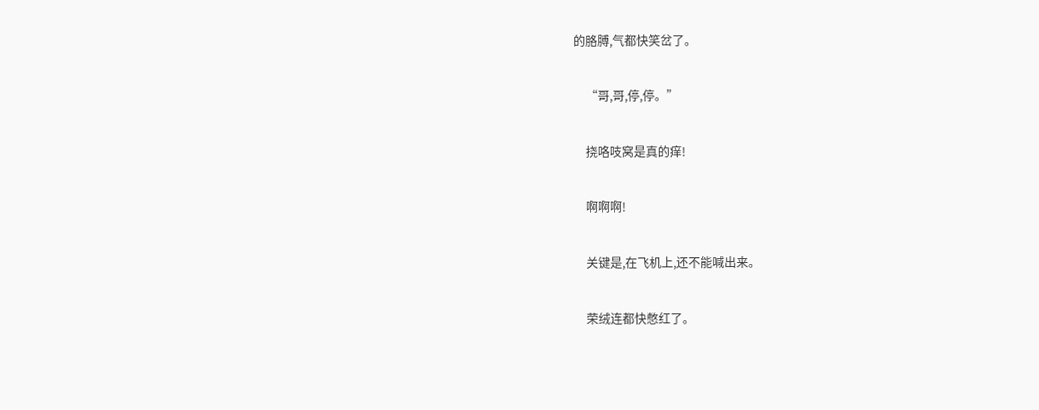的胳膊,气都快笑岔了。

    “哥,哥,停,停。”

    挠咯吱窝是真的痒!

    啊啊啊!

    关键是,在飞机上,还不能喊出来。

    荣绒连都快憋红了。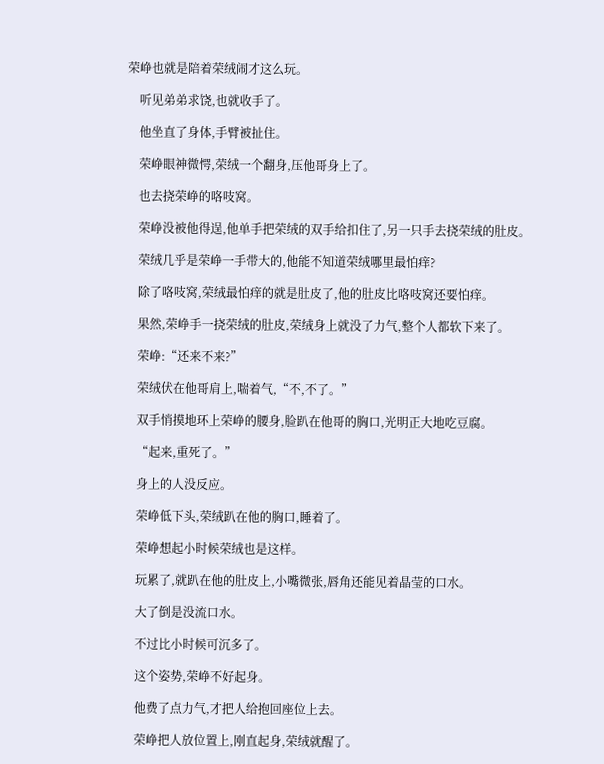荣峥也就是陪着荣绒闹才这么玩。

    听见弟弟求饶,也就收手了。

    他坐直了身体,手臂被扯住。

    荣峥眼神微愕,荣绒一个翻身,压他哥身上了。

    也去挠荣峥的咯吱窝。

    荣峥没被他得逞,他单手把荣绒的双手给扣住了,另一只手去挠荣绒的肚皮。

    荣绒几乎是荣峥一手带大的,他能不知道荣绒哪里最怕痒?

    除了咯吱窝,荣绒最怕痒的就是肚皮了,他的肚皮比咯吱窝还要怕痒。

    果然,荣峥手一挠荣绒的肚皮,荣绒身上就没了力气,整个人都软下来了。

    荣峥:“还来不来?”

    荣绒伏在他哥肩上,喘着气,“不,不了。”

    双手悄摸地环上荣峥的腰身,脸趴在他哥的胸口,光明正大地吃豆腐。

    “起来,重死了。”

    身上的人没反应。

    荣峥低下头,荣绒趴在他的胸口,睡着了。

    荣峥想起小时候荣绒也是这样。

    玩累了,就趴在他的肚皮上,小嘴微张,唇角还能见着晶莹的口水。

    大了倒是没流口水。

    不过比小时候可沉多了。

    这个姿势,荣峥不好起身。

    他费了点力气,才把人给抱回座位上去。

    荣峥把人放位置上,刚直起身,荣绒就醒了。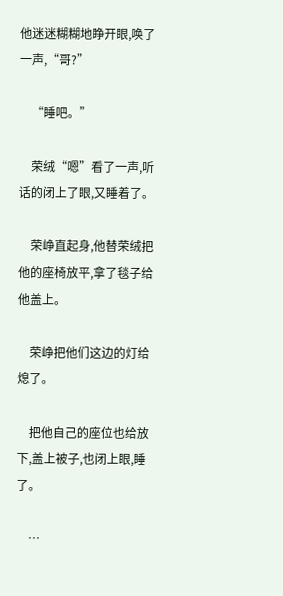他迷迷糊糊地睁开眼,唤了一声,“哥?”

    “睡吧。”

    荣绒“嗯”看了一声,听话的闭上了眼,又睡着了。

    荣峥直起身,他替荣绒把他的座椅放平,拿了毯子给他盖上。

    荣峥把他们这边的灯给熄了。

    把他自己的座位也给放下,盖上被子,也闭上眼,睡了。

    …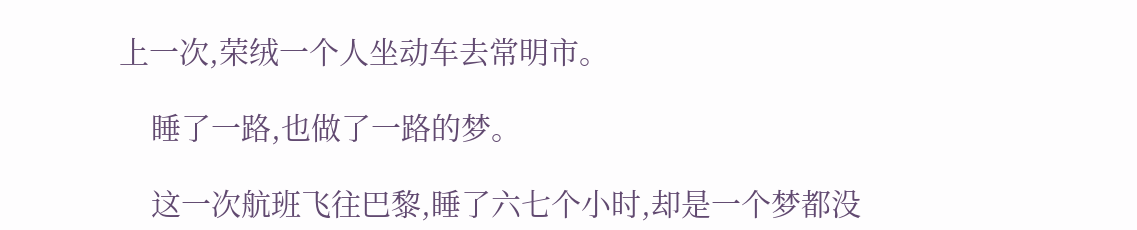上一次,荣绒一个人坐动车去常明市。

    睡了一路,也做了一路的梦。

    这一次航班飞往巴黎,睡了六七个小时,却是一个梦都没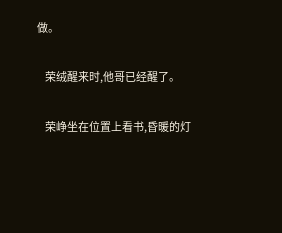做。

    荣绒醒来时,他哥已经醒了。

    荣峥坐在位置上看书,昏暖的灯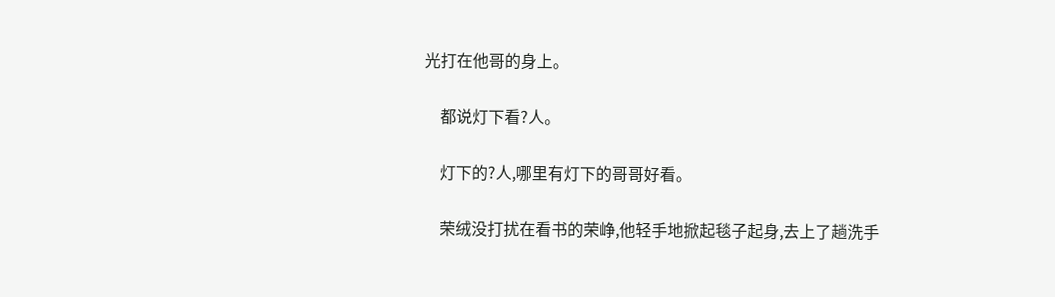光打在他哥的身上。

    都说灯下看?人。

    灯下的?人,哪里有灯下的哥哥好看。

    荣绒没打扰在看书的荣峥,他轻手地掀起毯子起身,去上了趟洗手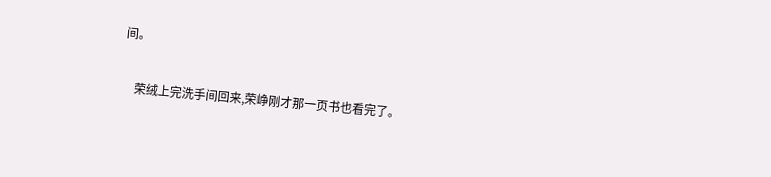间。

    荣绒上完洗手间回来,荣峥刚才那一页书也看完了。